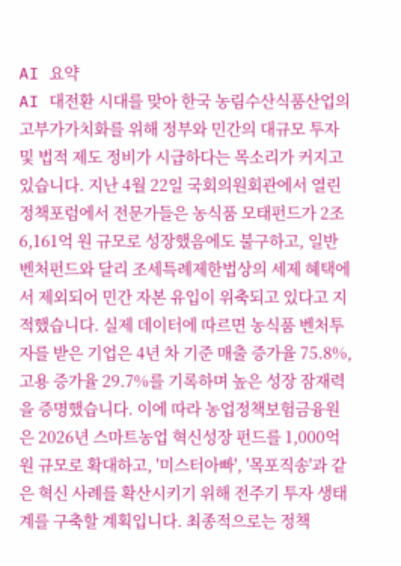AI 요약
AI 대전환 시대를 맞아 한국 농림수산식품산업의 고부가가치화를 위해 정부와 민간의 대규모 투자 및 법적 제도 정비가 시급하다는 목소리가 커지고 있습니다. 지난 4월 22일 국회의원회관에서 열린 정책포럼에서 전문가들은 농식품 모태펀드가 2조 6,161억 원 규모로 성장했음에도 불구하고, 일반 벤처펀드와 달리 조세특례제한법상의 세제 혜택에서 제외되어 민간 자본 유입이 위축되고 있다고 지적했습니다. 실제 데이터에 따르면 농식품 벤처투자를 받은 기업은 4년 차 기준 매출 증가율 75.8%, 고용 증가율 29.7%를 기록하며 높은 성장 잠재력을 증명했습니다. 이에 따라 농업정책보험금융원은 2026년 스마트농업 혁신성장 펀드를 1,000억 원 규모로 확대하고, '미스터아빠', '목포직송'과 같은 혁신 사례를 확산시키기 위해 전주기 투자 생태계를 구축할 계획입니다. 최종적으로는 정책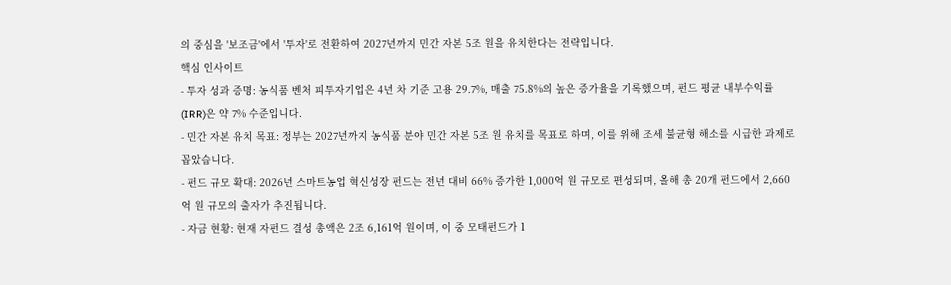의 중심을 '보조금'에서 '투자'로 전환하여 2027년까지 민간 자본 5조 원을 유치한다는 전략입니다.
핵심 인사이트
- 투자 성과 증명: 농식품 벤처 피투자기업은 4년 차 기준 고용 29.7%, 매출 75.8%의 높은 증가율을 기록했으며, 펀드 평균 내부수익률(IRR)은 약 7% 수준입니다.
- 민간 자본 유치 목표: 정부는 2027년까지 농식품 분야 민간 자본 5조 원 유치를 목표로 하며, 이를 위해 조세 불균형 해소를 시급한 과제로 꼽았습니다.
- 펀드 규모 확대: 2026년 스마트농업 혁신성장 펀드는 전년 대비 66% 증가한 1,000억 원 규모로 편성되며, 올해 총 20개 펀드에서 2,660억 원 규모의 출자가 추진됩니다.
- 자금 현황: 현재 자펀드 결성 총액은 2조 6,161억 원이며, 이 중 모태펀드가 1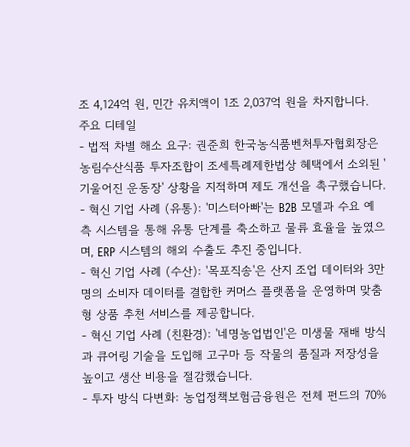조 4,124억 원, 민간 유치액이 1조 2,037억 원을 차지합니다.
주요 디테일
- 법적 차별 해소 요구: 권준희 한국농식품벤처투자협회장은 농림수산식품 투자조합이 조세특례제한법상 혜택에서 소외된 '기울어진 운동장' 상황을 지적하며 제도 개선을 촉구했습니다.
- 혁신 기업 사례 (유통): '미스터아빠'는 B2B 모델과 수요 예측 시스템을 통해 유통 단계를 축소하고 물류 효율을 높였으며, ERP 시스템의 해외 수출도 추진 중입니다.
- 혁신 기업 사례 (수산): '목포직송'은 산지 조업 데이터와 3만 명의 소비자 데이터를 결합한 커머스 플랫폼을 운영하며 맞춤형 상품 추천 서비스를 제공합니다.
- 혁신 기업 사례 (친환경): '네명농업법인'은 미생물 재배 방식과 큐어링 기술을 도입해 고구마 등 작물의 품질과 저장성을 높이고 생산 비용을 절감했습니다.
- 투자 방식 다변화: 농업정책보험금융원은 전체 펀드의 70%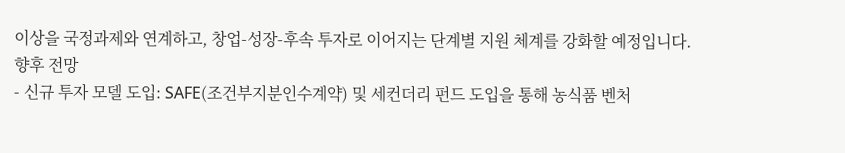이상을 국정과제와 연계하고, 창업-성장-후속 투자로 이어지는 단계별 지원 체계를 강화할 예정입니다.
향후 전망
- 신규 투자 모델 도입: SAFE(조건부지분인수계약) 및 세컨더리 펀드 도입을 통해 농식품 벤처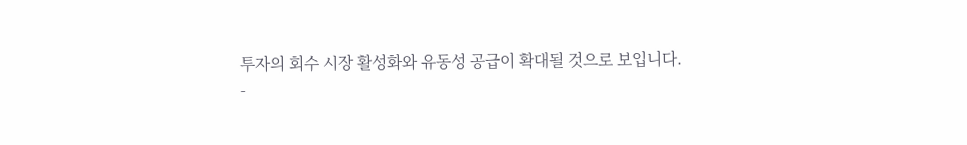투자의 회수 시장 활성화와 유동성 공급이 확대될 것으로 보입니다.
-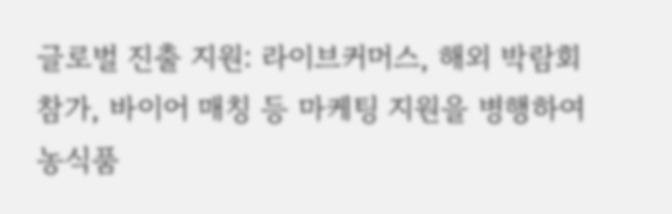글로벌 진출 지원: 라이브커머스, 해외 박람회 참가, 바이어 매칭 등 마케팅 지원을 병행하여 농식품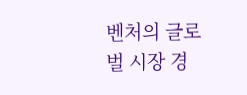벤처의 글로벌 시장 경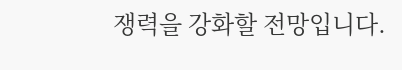쟁력을 강화할 전망입니다.